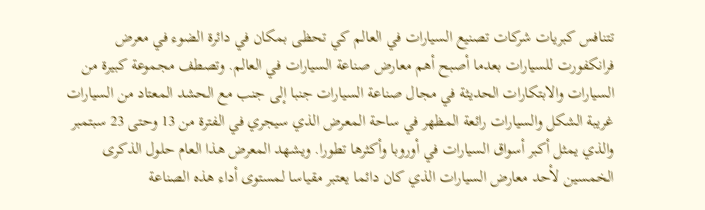تتنافس كبريات شركات تصنيع السيارات في العالم كي تحظى بمكان في دائرة الضوء في معرض فرانكفورت للسيارات بعدما أصبح أهم معارض صناعة السيارات في العالم. وتصطف مجموعة كبيرة من السيارات والابتكارات الحديثة في مجال صناعة السيارات جنبا إلى جنب مع الحشد المعتاد من السيارات غريبة الشكل والسيارات رائعة المظهر في ساحة المعرض الذي سيجري في الفترة من 13 وحتى 23 سبتمبر والذي يمثل أكبر أسواق السيارات في أوروبا وأكثرها تطورا. ويشهد المعرض هذا العام حلول الذكرى الخمسين لأحد معارض السيارات الذي كان دائما يعتبر مقياسا لمستوى أداء هذه الصناعة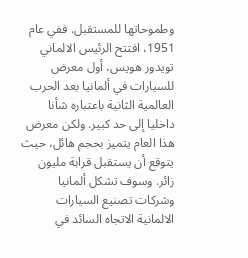وطموحاتها للمستقبل. ففي عام 1951، افتتح الرئيس الالماني تويدور هويس، أول معرض للسيارات في ألمانيا بعد الحرب العالمية الثانية باعتباره شأنا داخليا إلى حد كبير. ولكن معرض هذا العام يتميز بحجم هائل، حيث يتوقع أن يستقبل قرابة مليون زائر. وسوف تشكل ألمانيا وشركات تصنيع السيارات الالمانية الاتجاه السائد في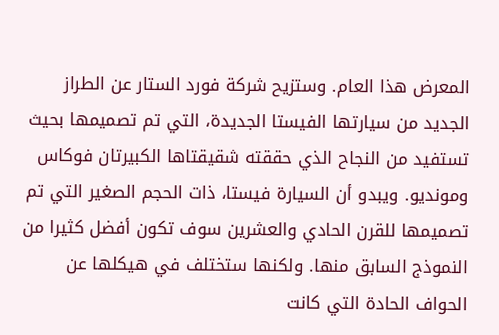المعرض هذا العام. وستزيح شركة فورد الستار عن الطراز الجديد من سيارتها الفيستا الجديدة، التي تم تصميمها بحيث تستفيد من النجاح الذي حققته شقيقتاها الكبيرتان فوكاس ومونديو. ويبدو أن السيارة فيستا، ذات الحجم الصغير التي تم تصميمها للقرن الحادي والعشرين سوف تكون أفضل كثيرا من النموذج السابق منها. ولكنها ستختلف في هيكلها عن الحواف الحادة التي كانت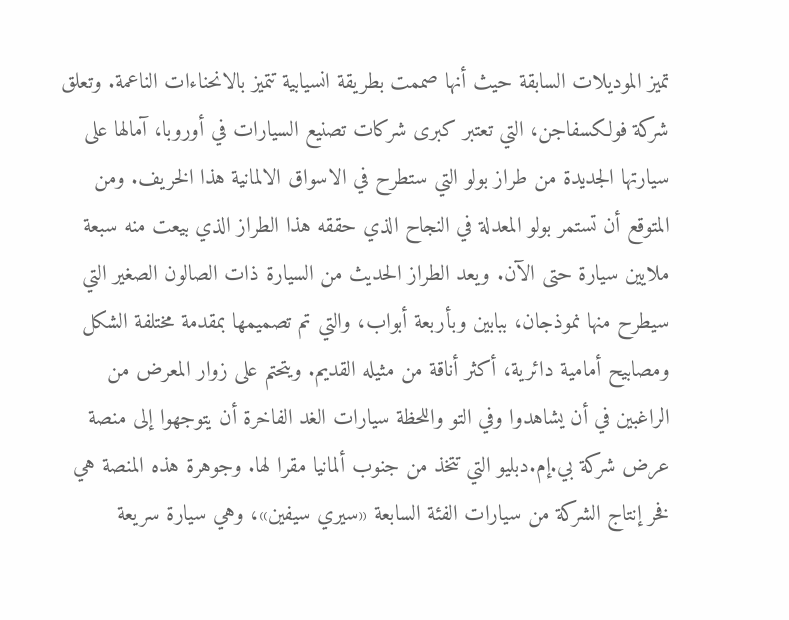تميز الموديلات السابقة حيث أنها صممت بطريقة انسيابية تتميز بالانحناءات الناعمة. وتعلق شركة فولكسفاجن، التي تعتبر كبرى شركات تصنيع السيارات في أوروبا، آمالها على سيارتها الجديدة من طراز بولو التي ستطرح في الاسواق الالمانية هذا الخريف. ومن المتوقع أن تستمر بولو المعدلة في النجاح الذي حققه هذا الطراز الذي بيعت منه سبعة ملايين سيارة حتى الآن. ويعد الطراز الحديث من السيارة ذات الصالون الصغير التي سيطرح منها نموذجان، ببابين وبأربعة أبواب، والتي تم تصميمها بمقدمة مختلفة الشكل ومصابيح أمامية دائرية، أكثر أناقة من مثيله القديم. ويتحتم على زوار المعرض من الراغبين في أن يشاهدوا وفي التو واللحظة سيارات الغد الفاخرة أن يتوجهوا إلى منصة عرض شركة بي.إم.دبليو التي تتخذ من جنوب ألمانيا مقرا لها. وجوهرة هذه المنصة هي فخر إنتاج الشركة من سيارات الفئة السابعة «سيري سيفين»، وهي سيارة سريعة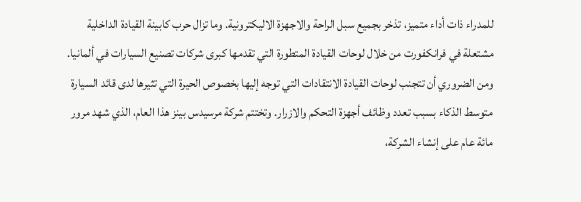للمدراء ذات أداء متميز، تذخر بجميع سبل الراحة والاجهزة الاليكترونية. وما تزال حرب كابينة القيادة الداخلية مشتعلة في فرانكفورت من خلال لوحات القيادة المتطورة التي تقدمها كبرى شركات تصنيع السيارات في ألمانيا. ومن الضروري أن تتجنب لوحات القيادة الانتقادات التي توجه إليها بخصوص الحيرة التي تثيرها لدى قائد السيارة متوسط الذكاء بسبب تعدد وظائف أجهزة التحكم والازرار. وتختتم شركة مرسيدس بينز هذا العام، الذي شهد مرور مائة عام على إنشاء الشركة،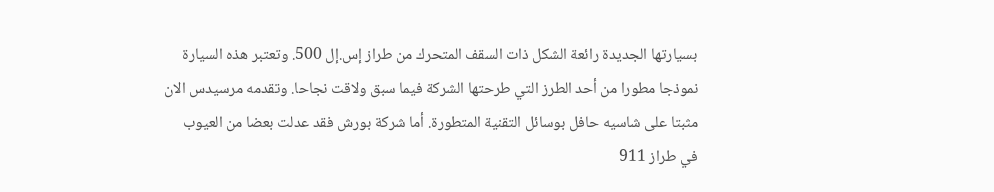بسيارتها الجديدة رائعة الشكل ذات السقف المتحرك من طراز إس.إل 500. وتعتبر هذه السيارة نموذجا مطورا من أحد الطرز التي طرحتها الشركة فيما سبق ولاقت نجاحا. وتقدمه مرسيدس الان مثبتا على شاسيه حافل بوسائل التقنية المتطورة. أما شركة بورش فقد عدلت بعضا من العيوب في طراز 911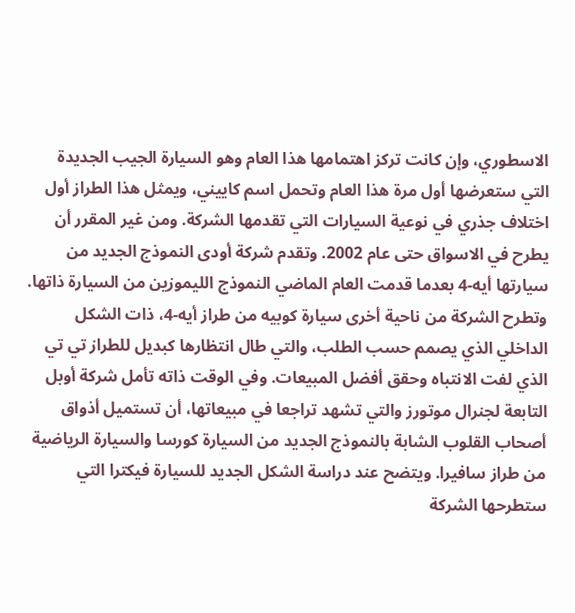الاسطوري، وإن كانت تركز اهتمامها هذا العام وهو السيارة الجيب الجديدة التي ستعرضها أول مرة هذا العام وتحمل اسم كاييني، ويمثل هذا الطراز أول اختلاف جذري في نوعية السيارات التي تقدمها الشركة. ومن غير المقرر أن يطرح في الاسواق حتى عام 2002. وتقدم شركة أودى النموذج الجديد من سيارتها أيه-4 بعدما قدمت العام الماضي النموذج الليموزين من السيارة ذاتها. وتطرح الشركة من ناحية أخرى سيارة كوبيه من طراز أيه-4، ذات الشكل الداخلي الذي يصمم حسب الطلب، والتي طال انتظارها كبديل للطراز تي تي الذي لفت الانتباه وحقق أفضل المبيعات. وفي الوقت ذاته تأمل شركة أوبل التابعة لجنرال موتورز والتي تشهد تراجعا في مبيعاتها، أن تستميل أذواق أصحاب القلوب الشابة بالنموذج الجديد من السيارة كورسا والسيارة الرياضية من طراز سافيرا. ويتضح عند دراسة الشكل الجديد للسيارة فيكترا التي ستطرحها الشركة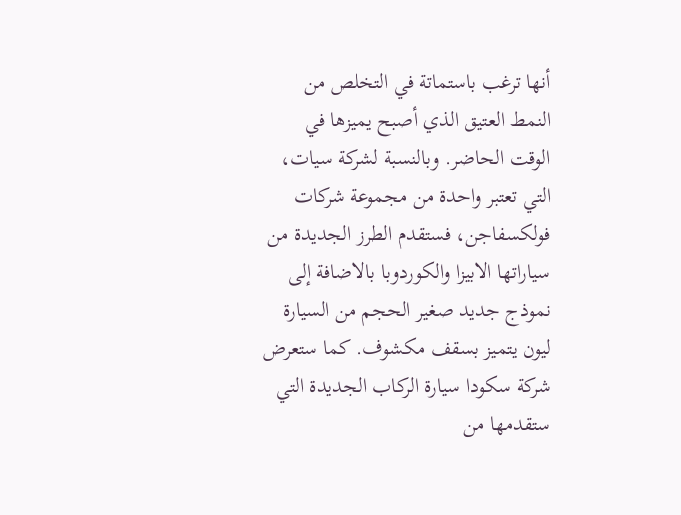أنها ترغب باستماتة في التخلص من النمط العتيق الذي أصبح يميزها في الوقت الحاضر. وبالنسبة لشركة سيات، التي تعتبر واحدة من مجموعة شركات فولكسفاجن، فستقدم الطرز الجديدة من سياراتها الابيزا والكوردوبا بالاضافة إلى نموذج جديد صغير الحجم من السيارة ليون يتميز بسقف مكشوف. كما ستعرض شركة سكودا سيارة الركاب الجديدة التي ستقدمها من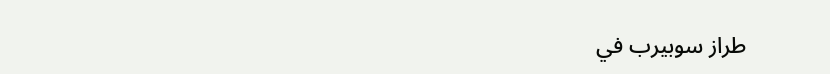طراز سوبيرب في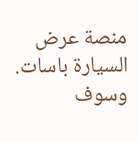منصة عرض السيارة باسات. وسوف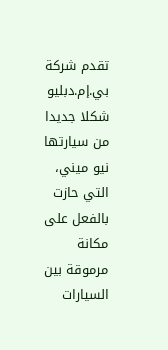تقدم شركة بي.إم.دبليو شكلا جديدا من سيارتها نيو ميني، التي حازت بالفعل على مكانة مرموقة بين السيارات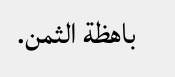باهظة الثمن.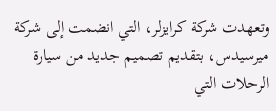وتعهدت شركة كرايزلر، التي انضمت إلى شركة ميرسيدس، بتقديم تصميم جديد من سيارة الرحلات التي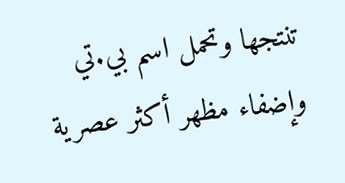تنتجها وتحمل اسم بي.تي وإضفاء مظهر أكثر عصرية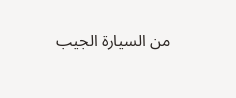من السيارة الجيب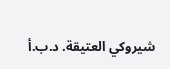شيروكي العتيقة. د.ب.أ